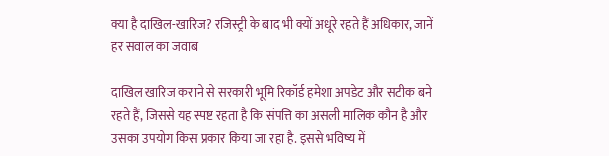क्या है दाखिल-खारिज? रजिस्ट्री के बाद भी क्यों अधूरे रहते हैं अधिकार, जानें हर सवाल का जवाब

दाखिल खारिज कराने से सरकारी भूमि रिकॉर्ड हमेशा अपडेट और सटीक बने रहते हैं, जिससे यह स्पष्ट रहता है कि संपत्ति का असली मालिक कौन है और उसका उपयोग किस प्रकार किया जा रहा है. इससे भविष्य में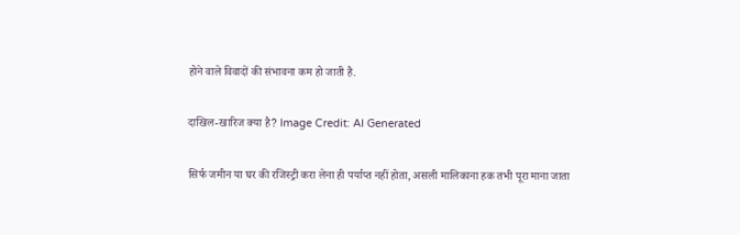होने वाले विवादों की संभावना कम हो जाती है.

दाखिल-खारिज क्या है? Image Credit: AI Generated

सिर्फ जमीन या घर की रजिस्ट्री करा लेना ही पर्याप्त नहीं होता, असली मालिकाना हक तभी पूरा माना जाता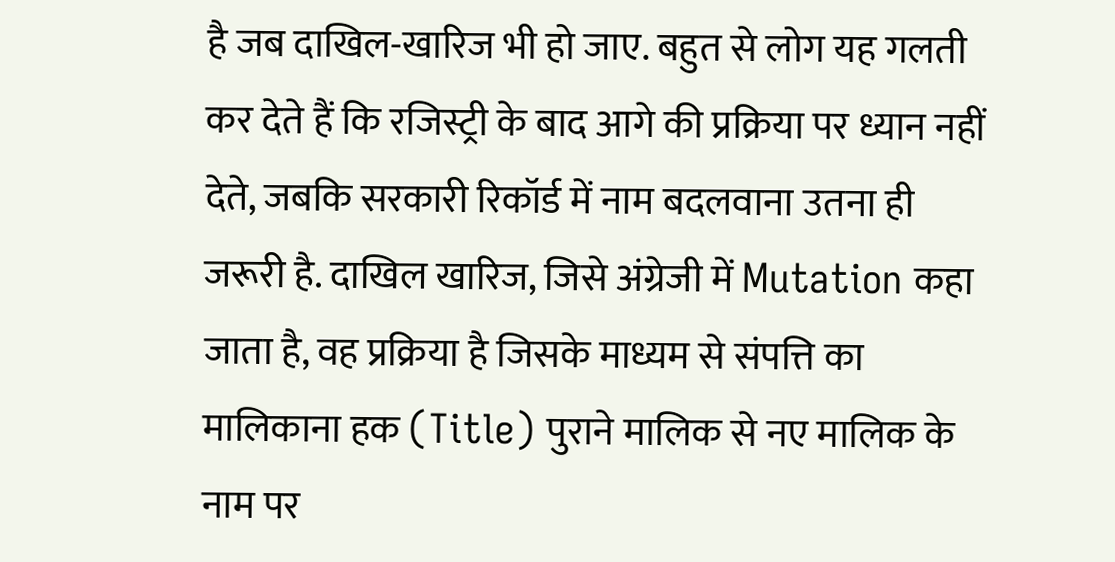है जब दाखिल-खारिज भी हो जाए. बहुत से लोग यह गलती कर देते हैं कि रजिस्ट्री के बाद आगे की प्रक्रिया पर ध्यान नहीं देते, जबकि सरकारी रिकॉर्ड में नाम बदलवाना उतना ही जरूरी है. दाखिल खारिज, जिसे अंग्रेजी में Mutation कहा जाता है, वह प्रक्रिया है जिसके माध्यम से संपत्ति का मालिकाना हक (Title) पुराने मालिक से नए मालिक के नाम पर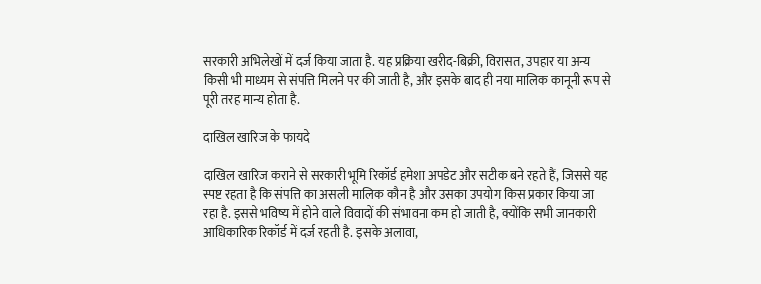सरकारी अभिलेखों में दर्ज किया जाता है. यह प्रक्रिया खरीद-बिक्री, विरासत, उपहार या अन्य किसी भी माध्यम से संपत्ति मिलने पर की जाती है, और इसके बाद ही नया मालिक कानूनी रूप से पूरी तरह मान्य होता है.

दाखिल खारिज के फायदे

दाखिल खारिज कराने से सरकारी भूमि रिकॉर्ड हमेशा अपडेट और सटीक बने रहते हैं, जिससे यह स्पष्ट रहता है कि संपत्ति का असली मालिक कौन है और उसका उपयोग किस प्रकार किया जा रहा है. इससे भविष्य में होने वाले विवादों की संभावना कम हो जाती है, क्योंकि सभी जानकारी आधिकारिक रिकॉर्ड में दर्ज रहती है. इसके अलावा,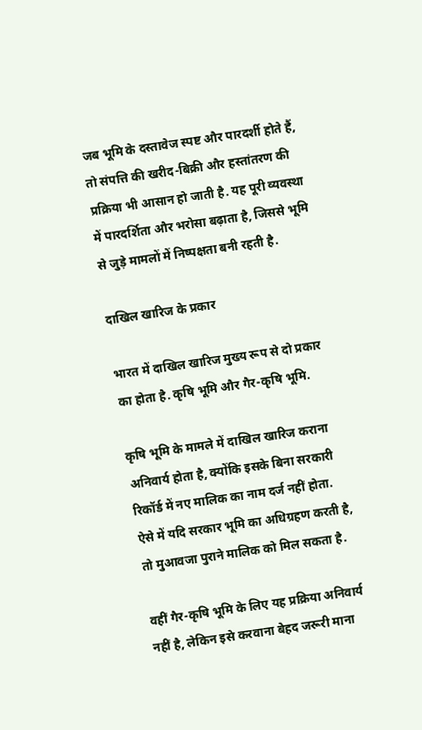जब भूमि के दस्तावेज स्पष्ट और पारदर्शी होते हैं, तो संपत्ति की खरीद-बिक्री और हस्तांतरण की प्रक्रिया भी आसान हो जाती है. यह पूरी व्यवस्था में पारदर्शिता और भरोसा बढ़ाता है, जिससे भूमि से जुड़े मामलों में निष्पक्षता बनी रहती है.

दाखिल खारिज के प्रकार

भारत में दाखिल खारिज मुख्य रूप से दो प्रकार का होता है. कृषि भूमि और गैर-कृषि भूमि.

कृषि भूमि के मामले में दाखिल खारिज कराना अनिवार्य होता है, क्योंकि इसके बिना सरकारी रिकॉर्ड में नए मालिक का नाम दर्ज नहीं होता. ऐसे में यदि सरकार भूमि का अधिग्रहण करती है, तो मुआवजा पुराने मालिक को मिल सकता है.

वहीं गैर-कृषि भूमि के लिए यह प्रक्रिया अनिवार्य नहीं है, लेकिन इसे करवाना बेहद जरूरी माना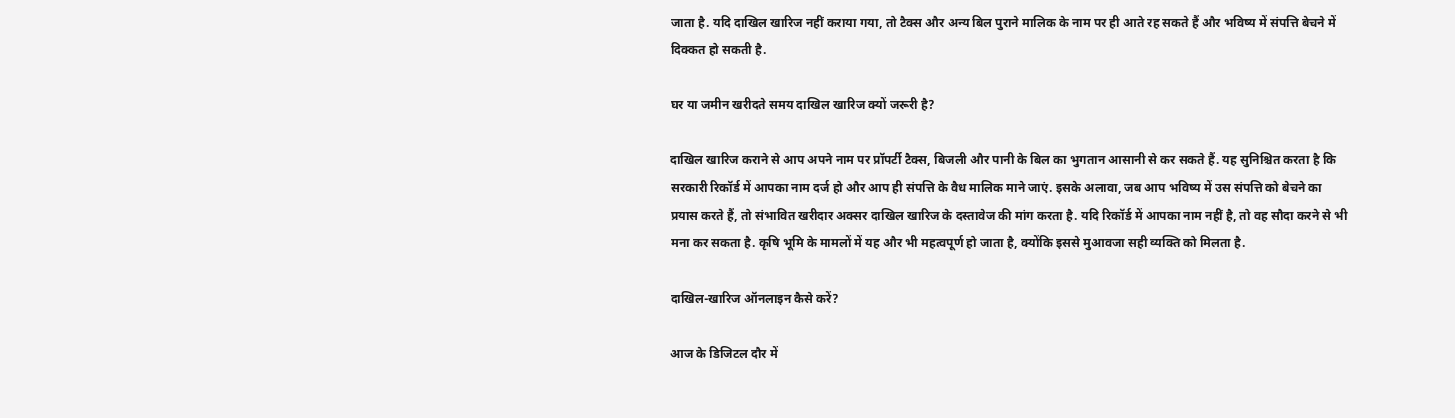जाता है. यदि दाखिल खारिज नहीं कराया गया, तो टैक्स और अन्य बिल पुराने मालिक के नाम पर ही आते रह सकते हैं और भविष्य में संपत्ति बेचने में दिक्कत हो सकती है.

घर या जमीन खरीदते समय दाखिल खारिज क्यों जरूरी है?

दाखिल खारिज कराने से आप अपने नाम पर प्रॉपर्टी टैक्स, बिजली और पानी के बिल का भुगतान आसानी से कर सकते हैं. यह सुनिश्चित करता है कि सरकारी रिकॉर्ड में आपका नाम दर्ज हो और आप ही संपत्ति के वैध मालिक माने जाएं. इसके अलावा, जब आप भविष्य में उस संपत्ति को बेचने का प्रयास करते हैं, तो संभावित खरीदार अक्सर दाखिल खारिज के दस्तावेज की मांग करता है. यदि रिकॉर्ड में आपका नाम नहीं है, तो वह सौदा करने से भी मना कर सकता है. कृषि भूमि के मामलों में यह और भी महत्वपूर्ण हो जाता है, क्योंकि इससे मुआवजा सही व्यक्ति को मिलता है.

दाखिल-खारिज ऑनलाइन कैसे करें?

आज के डिजिटल दौर में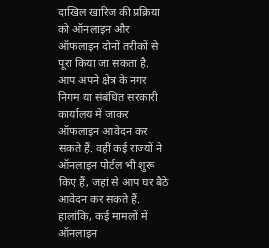दाखिल खारिज की प्रक्रिया को ऑनलाइन और ऑफलाइन दोनों तरीकों से पूरा किया जा सकता है. आप अपने क्षेत्र के नगर निगम या संबंधित सरकारी कार्यालय में जाकर ऑफलाइन आवेदन कर सकते हैं. वहीं कई राज्यों ने ऑनलाइन पोर्टल भी शुरू किए हैं, जहां से आप घर बैठे आवेदन कर सकते हैं. हालांकि, कई मामलों में ऑनलाइन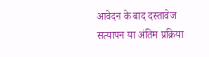आवेदन के बाद दस्तावेज सत्यापन या अंतिम प्रक्रिया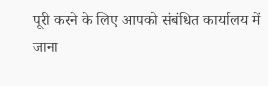पूरी करने के लिए आपको संबंधित कार्यालय में जाना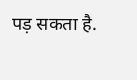पड़ सकता है.